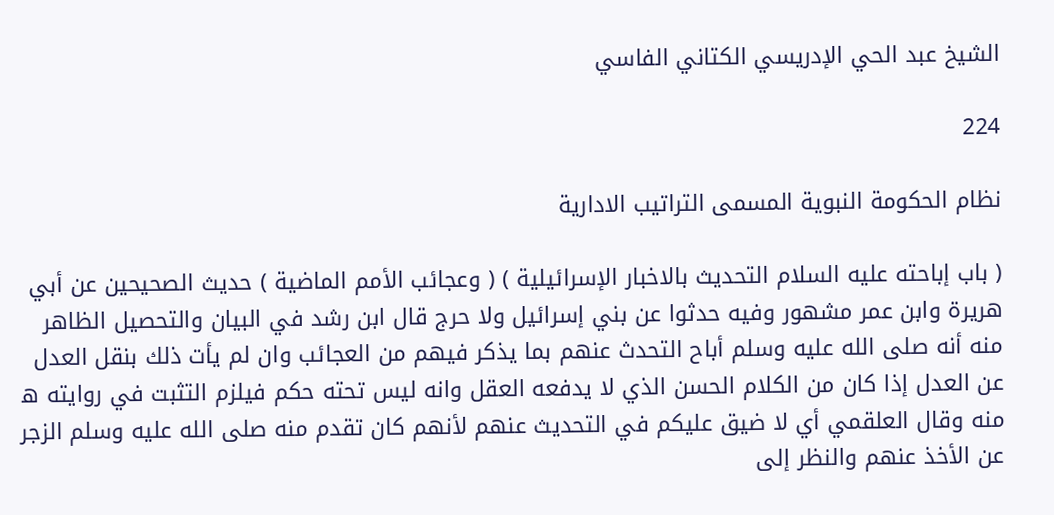الشيخ عبد الحي الإدريسي الكتاني الفاسي

224

نظام الحكومة النبوية المسمى التراتيب الادارية

( باب إباحته عليه السلام التحديث بالاخبار الإسرائيلية ) ( وعجائب الأمم الماضية ) حديث الصحيحين عن أبي هريرة وابن عمر مشهور وفيه حدثوا عن بني إسرائيل ولا حرج قال ابن رشد في البيان والتحصيل الظاهر منه أنه صلى الله عليه وسلم أباح التحدث عنهم بما يذكر فيهم من العجائب وان لم يأت ذلك بنقل العدل عن العدل إذا كان من الكلام الحسن الذي لا يدفعه العقل وانه ليس تحته حكم فيلزم التثبت في روايته ه‍ منه وقال العلقمي أي لا ضيق عليكم في التحديث عنهم لأنهم كان تقدم منه صلى الله عليه وسلم الزجر عن الأخذ عنهم والنظر إلى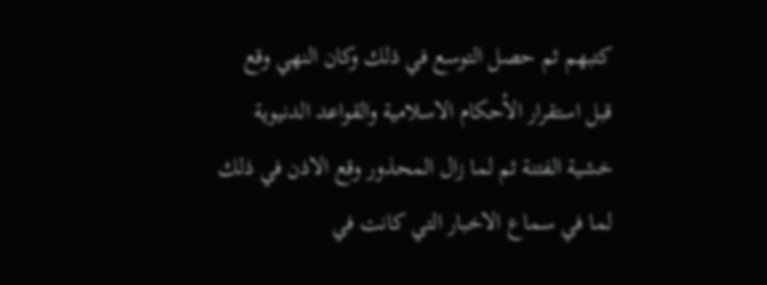كتبهم ثم حصل التوسع في ذلك وكان النهي وقع قبل استقرار الأحكام الاسلامية والقواعد الدنيوية خشية الفتنة ثم لما زال المحذور وقع الاذن في ذلك لما في سماع الاخبار التي كانت في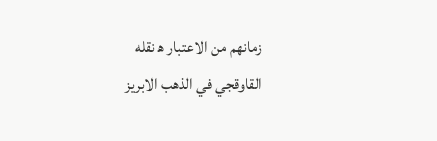زمانهم من الاعتبار ه‍ نقله القاوقجي في الذهب الابريز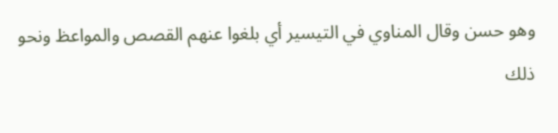وهو حسن وقال المناوي في التيسير أي بلغوا عنهم القصص والمواعظ ونحو ذلك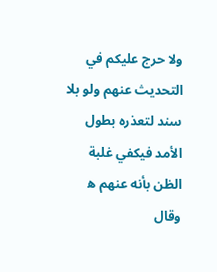ولا حرج عليكم في التحديث عنهم ولو بلا سند لتعذره بطول الأمد فيكفي غلبة الظن بأنه عنهم ه‍ وقال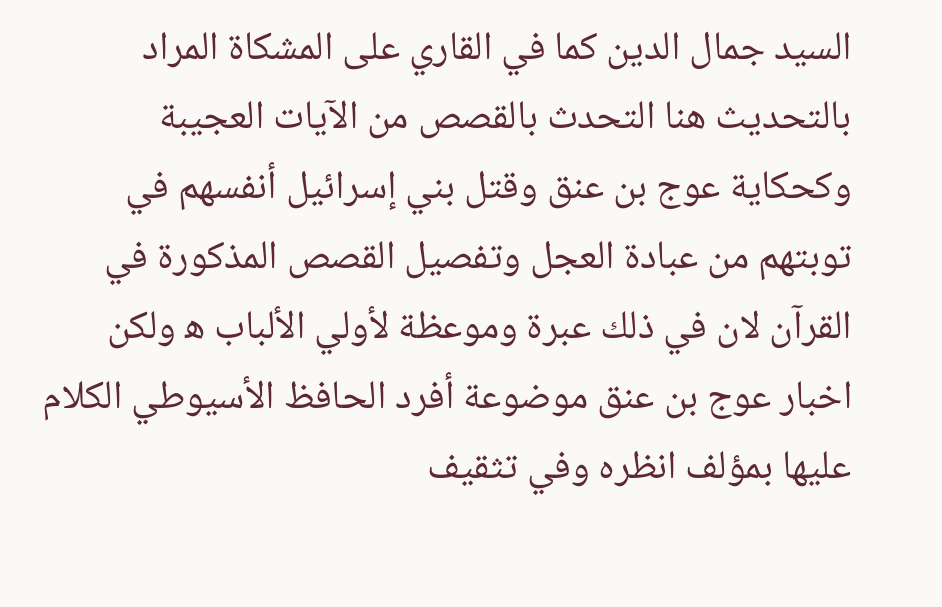السيد جمال الدين كما في القاري على المشكاة المراد بالتحديث هنا التحدث بالقصص من الآيات العجيبة وكحكاية عوج بن عنق وقتل بني إسرائيل أنفسهم في توبتهم من عبادة العجل وتفصيل القصص المذكورة في القرآن لان في ذلك عبرة وموعظة لأولي الألباب ه‍ ولكن اخبار عوج بن عنق موضوعة أفرد الحافظ الأسيوطي الكلام عليها بمؤلف انظره وفي تثقيف